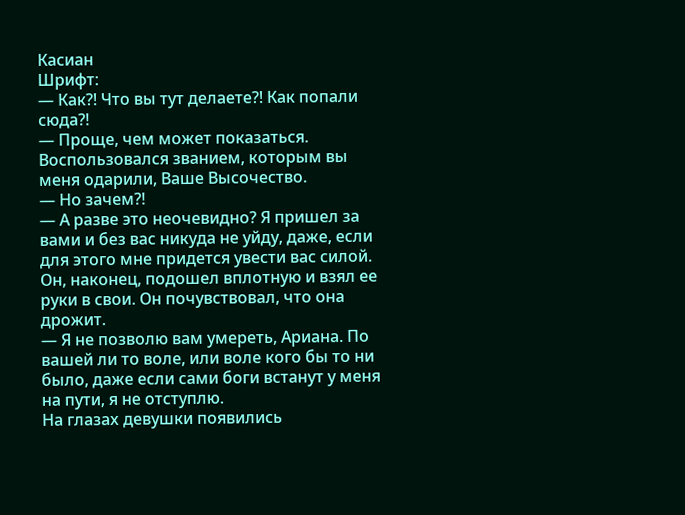Касиан
Шрифт:
— Как?! Что вы тут делаете?! Как попали сюда?!
— Проще, чем может показаться. Воспользовался званием, которым вы меня одарили, Ваше Высочество.
— Но зачем?!
— А разве это неочевидно? Я пришел за вами и без вас никуда не уйду, даже, если для этого мне придется увести вас силой.
Он, наконец, подошел вплотную и взял ее руки в свои. Он почувствовал, что она дрожит.
— Я не позволю вам умереть, Ариана. По вашей ли то воле, или воле кого бы то ни было, даже если сами боги встанут у меня на пути, я не отступлю.
На глазах девушки появились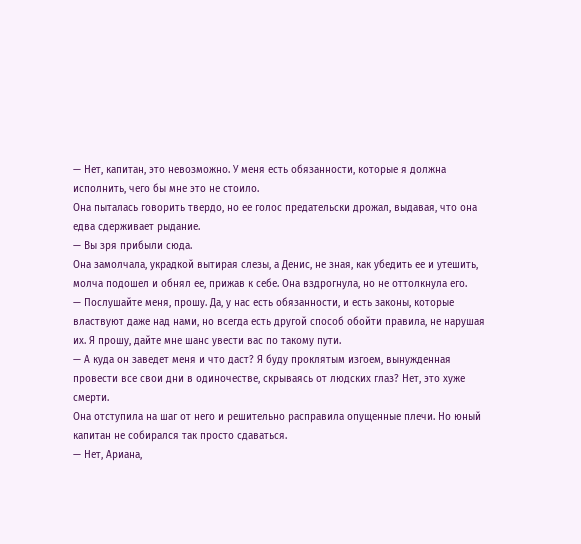— Нет, капитан, это невозможно. У меня есть обязанности, которые я должна исполнить, чего бы мне это не стоило.
Она пыталась говорить твердо, но ее голос предательски дрожал, выдавая, что она едва сдерживает рыдание.
— Вы зря прибыли сюда.
Она замолчала, украдкой вытирая слезы, а Денис, не зная, как убедить ее и утешить, молча подошел и обнял ее, прижав к себе. Она вздрогнула, но не оттолкнула его.
— Послушайте меня, прошу. Да, у нас есть обязанности, и есть законы, которые властвуют даже над нами, но всегда есть другой способ обойти правила, не нарушая их. Я прошу, дайте мне шанс увести вас по такому пути.
— А куда он заведет меня и что даст? Я буду проклятым изгоем, вынужденная провести все свои дни в одиночестве, скрываясь от людских глаз? Нет, это хуже смерти.
Она отступила на шаг от него и решительно расправила опущенные плечи. Но юный капитан не собирался так просто сдаваться.
— Нет, Ариана,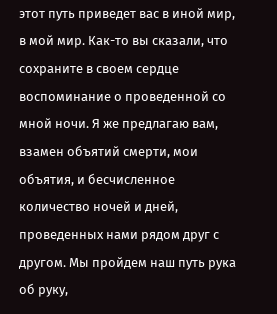этот путь приведет вас в иной мир, в мой мир. Как-то вы сказали, что сохраните в своем сердце воспоминание о проведенной со мной ночи. Я же предлагаю вам, взамен объятий смерти, мои объятия, и бесчисленное количество ночей и дней, проведенных нами рядом друг с другом. Мы пройдем наш путь рука об руку,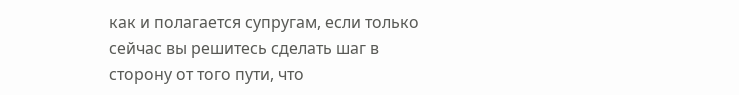как и полагается супругам, если только сейчас вы решитесь сделать шаг в сторону от того пути, что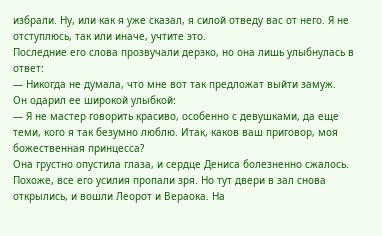избрали. Ну, или как я уже сказал, я силой отведу вас от него. Я не отступлюсь, так или иначе, учтите это.
Последние его слова прозвучали дерзко, но она лишь улыбнулась в ответ:
— Никогда не думала, что мне вот так предложат выйти замуж.
Он одарил ее широкой улыбкой:
— Я не мастер говорить красиво, особенно с девушками, да еще теми, кого я так безумно люблю. Итак, каков ваш приговор, моя божественная принцесса?
Она грустно опустила глаза, и сердце Дениса болезненно сжалось. Похоже, все его усилия пропали зря. Но тут двери в зал снова открылись, и вошли Леорот и Вераока. На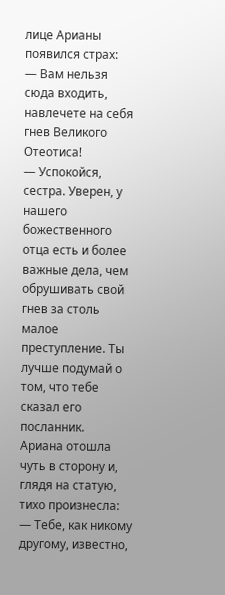лице Арианы появился страх:
— Вам нельзя сюда входить, навлечете на себя гнев Великого Отеотиса!
— Успокойся, сестра. Уверен, у нашего божественного отца есть и более важные дела, чем обрушивать свой гнев за столь малое преступление. Ты лучше подумай о том, что тебе сказал его посланник.
Ариана отошла чуть в сторону и, глядя на статую, тихо произнесла:
— Тебе, как никому другому, известно,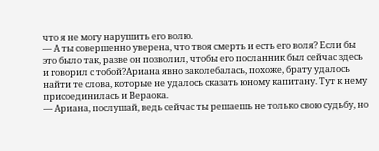что я не могу нарушить его волю.
— А ты совершенно уверена, что твоя смерть и есть его воля? Если бы это было так, разве он позволил, чтобы его посланник был сейчас здесь
и говорил с тобой?Ариана явно заколебалась, похоже, брату удалось найти те слова, которые не удалось сказать юному капитану. Тут к нему присоединилась и Вераока.
— Ариана, послушай, ведь сейчас ты решаешь не только свою судьбу, но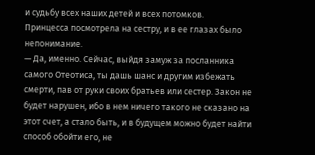и судьбу всех наших детей и всех потомков.
Принцесса посмотрела на сестру, и в ее глазах было непонимание.
— Да, именно. Сейчас, выйдя замуж за посланника самого Отеотиса, ты дашь шанс и другим избежать смерти, пав от руки своих братьев или сестер. Закон не будет нарушен, ибо в нем ничего такого не сказано на этот счет, а стало быть, и в будущем можно будет найти способ обойти его, не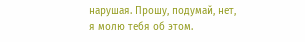нарушая. Прошу, подумай, нет, я молю тебя об этом.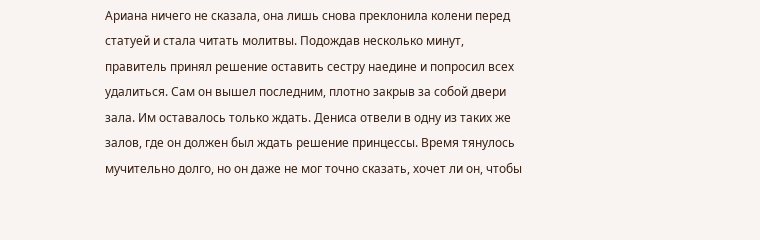Ариана ничего не сказала, она лишь снова преклонила колени перед статуей и стала читать молитвы. Подождав несколько минут, правитель принял решение оставить сестру наедине и попросил всех удалиться. Сам он вышел последним, плотно закрыв за собой двери зала. Им оставалось только ждать. Дениса отвели в одну из таких же залов, где он должен был ждать решение принцессы. Время тянулось мучительно долго, но он даже не мог точно сказать, хочет ли он, чтобы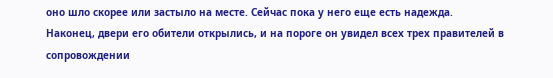оно шло скорее или застыло на месте. Сейчас пока у него еще есть надежда.
Наконец, двери его обители открылись, и на пороге он увидел всех трех правителей в сопровождении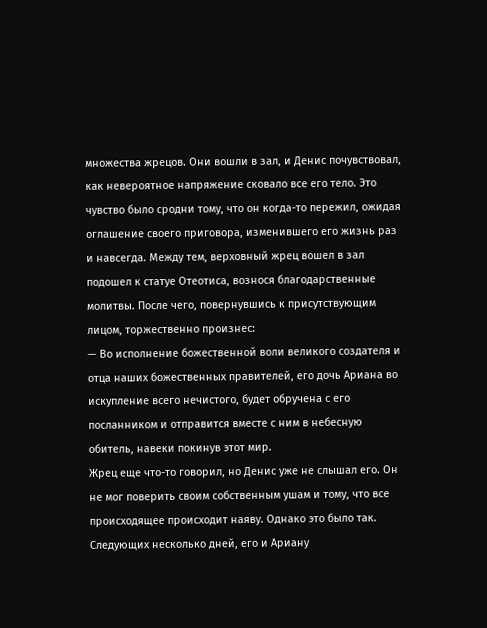множества жрецов. Они вошли в зал, и Денис почувствовал, как невероятное напряжение сковало все его тело. Это чувство было сродни тому, что он когда-то пережил, ожидая оглашение своего приговора, изменившего его жизнь раз и навсегда. Между тем, верховный жрец вошел в зал подошел к статуе Отеотиса, вознося благодарственные молитвы. После чего, повернувшись к присутствующим лицом, торжественно произнес:
— Во исполнение божественной воли великого создателя и отца наших божественных правителей, его дочь Ариана во искупление всего нечистого, будет обручена с его посланником и отправится вместе с ним в небесную обитель, навеки покинув этот мир.
Жрец еще что-то говорил, но Денис уже не слышал его. Он не мог поверить своим собственным ушам и тому, что все происходящее происходит наяву. Однако это было так. Следующих несколько дней, его и Ариану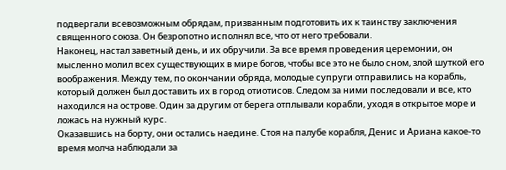подвергали всевозможным обрядам, призванным подготовить их к таинству заключения священного союза. Он безропотно исполнял все, что от него требовали.
Наконец, настал заветный день, и их обручили. За все время проведения церемонии, он мысленно молил всех существующих в мире богов, чтобы все это не было сном, злой шуткой его воображения. Между тем, по окончании обряда, молодые супруги отправились на корабль, который должен был доставить их в город отиотисов. Следом за ними последовали и все, кто находился на острове. Один за другим от берега отплывали корабли, уходя в открытое море и ложась на нужный курс.
Оказавшись на борту, они остались наедине. Стоя на палубе корабля, Денис и Ариана какое-то время молча наблюдали за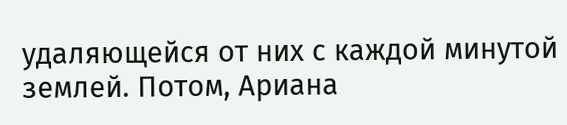удаляющейся от них с каждой минутой землей. Потом, Ариана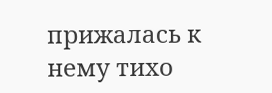прижалась к нему тихо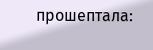прошептала: